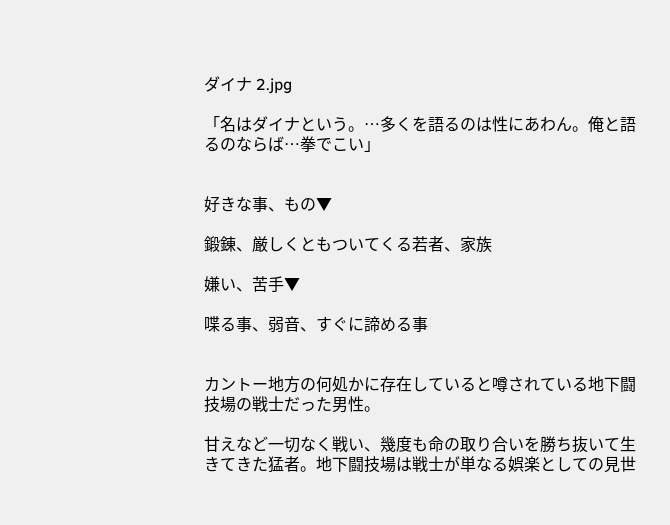ダイナ 2.jpg

「名はダイナという。…多くを語るのは性にあわん。俺と語るのならば…拳でこい」


好きな事、もの▼

鍛錬、厳しくともついてくる若者、家族

嫌い、苦手▼

喋る事、弱音、すぐに諦める事


カントー地方の何処かに存在していると噂されている地下闘技場の戦士だった男性。

甘えなど一切なく戦い、幾度も命の取り合いを勝ち抜いて生きてきた猛者。地下闘技場は戦士が単なる娯楽としての見世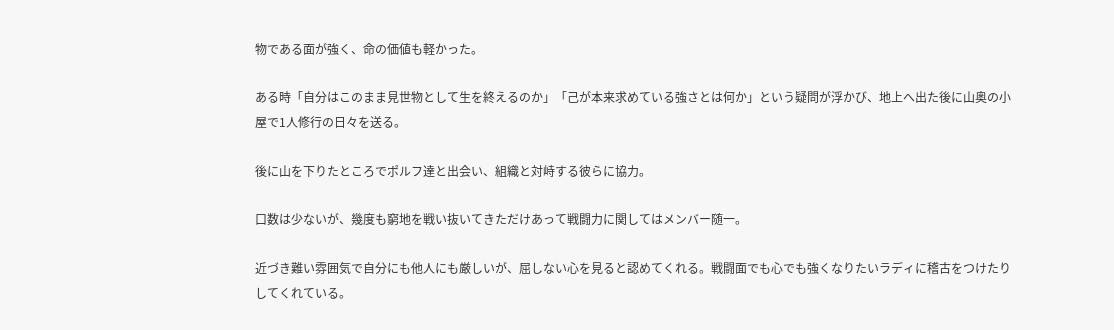物である面が強く、命の価値も軽かった。

ある時「自分はこのまま見世物として生を終えるのか」「己が本来求めている強さとは何か」という疑問が浮かび、地上へ出た後に山奥の小屋で1人修行の日々を送る。

後に山を下りたところでポルフ達と出会い、組織と対峙する彼らに協力。

口数は少ないが、幾度も窮地を戦い抜いてきただけあって戦闘力に関してはメンバー随一。

近づき難い雰囲気で自分にも他人にも厳しいが、屈しない心を見ると認めてくれる。戦闘面でも心でも強くなりたいラディに稽古をつけたりしてくれている。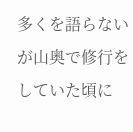多くを語らないが山奥で修行をしていた頃に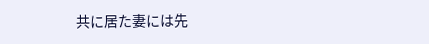共に居た妻には先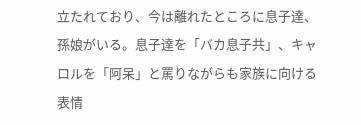立たれており、今は離れたところに息子達、孫娘がいる。息子達を「バカ息子共」、キャロルを「阿呆」と罵りながらも家族に向ける表情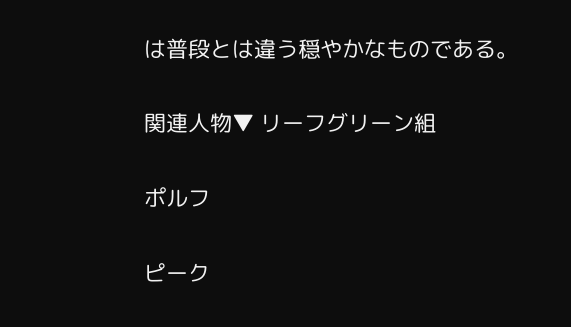は普段とは違う穏やかなものである。

関連人物▼ リーフグリーン組

ポルフ

ピーク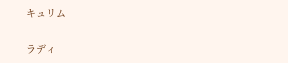キュリム

ラディ